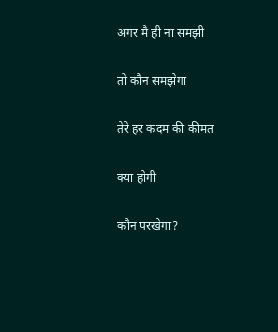अगर मै ही ना समझी

तो कौन समझेगा

तेरे हर कदम की कीमत

क्या होगी

कौन परखेगा?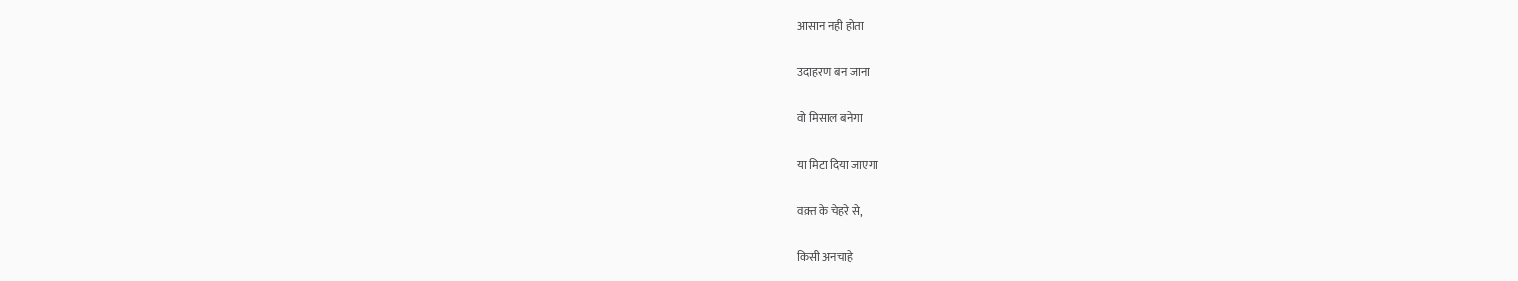आसान नही होता

उदाहरण बन जाना

वो मिसाल बनेगा

या मिटा दिया जाएगा

वक़्त के चेहरे से,

किसी अनचाहे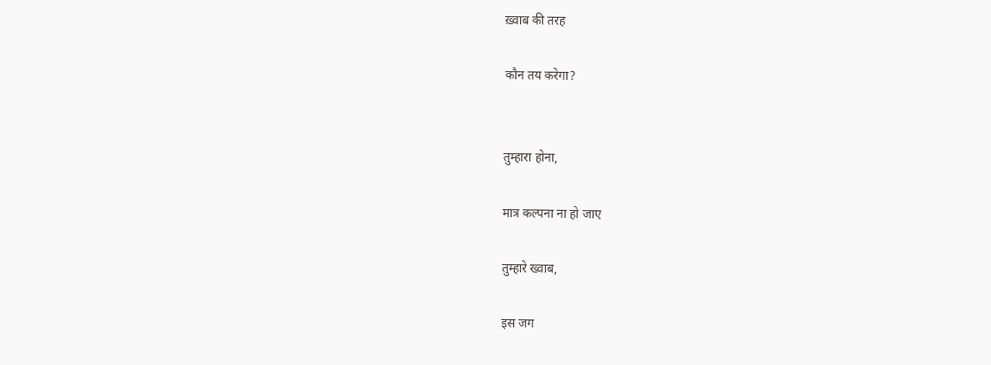ख़्वाब की तरह

कौन तय करेगा?


तुम्हारा होना,

मात्र कल्पना ना हो जाए

तुम्हारे ख्वाब,

इस जग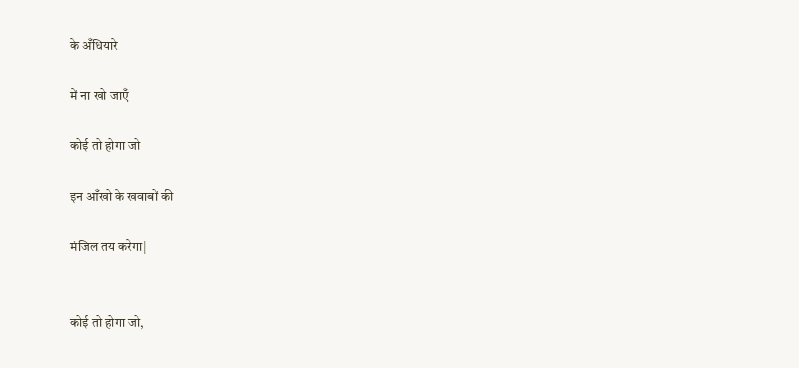के अँधियारे

में ना खो जाएँ

कोई तो होगा जो

इन आँखो के खवाबों की

मंजिल तय करेगा|


कोई तो होगा जो,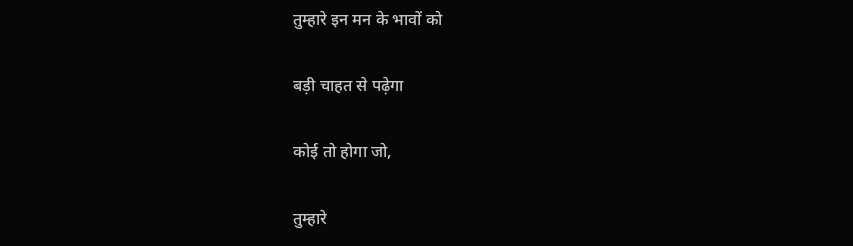तुम्हारे इन मन के भावों को

बड़ी चाहत से पढ़ेगा

कोई तो होगा जो,

तुम्हारे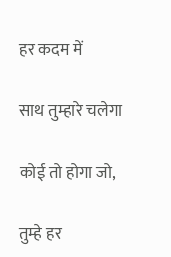हर कदम में

साथ तुम्हारे चलेगा

कोई तो होगा जो,

तुम्हे हर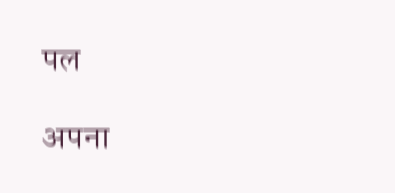पल

अपना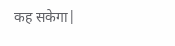कह सकेगा|